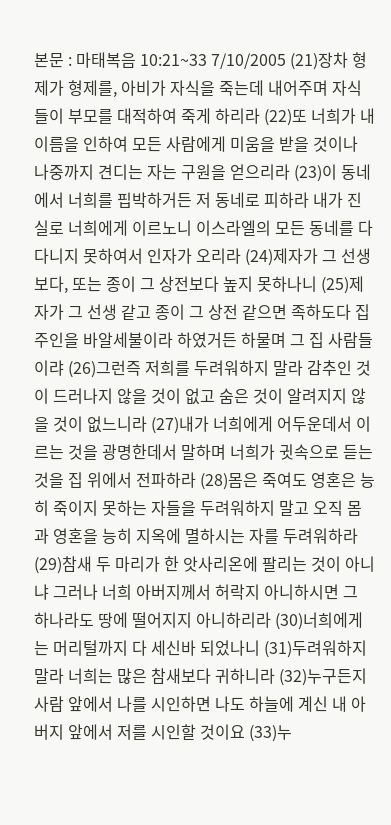본문 : 마태복음 10:21~33 7/10/2005 (21)장차 형제가 형제를, 아비가 자식을 죽는데 내어주며 자식들이 부모를 대적하여 죽게 하리라 (22)또 너희가 내 이름을 인하여 모든 사람에게 미움을 받을 것이나 나중까지 견디는 자는 구원을 얻으리라 (23)이 동네에서 너희를 핍박하거든 저 동네로 피하라 내가 진실로 너희에게 이르노니 이스라엘의 모든 동네를 다 다니지 못하여서 인자가 오리라 (24)제자가 그 선생보다, 또는 종이 그 상전보다 높지 못하나니 (25)제자가 그 선생 같고 종이 그 상전 같으면 족하도다 집 주인을 바알세불이라 하였거든 하물며 그 집 사람들이랴 (26)그런즉 저희를 두려워하지 말라 감추인 것이 드러나지 않을 것이 없고 숨은 것이 알려지지 않을 것이 없느니라 (27)내가 너희에게 어두운데서 이르는 것을 광명한데서 말하며 너희가 귓속으로 듣는 것을 집 위에서 전파하라 (28)몸은 죽여도 영혼은 능히 죽이지 못하는 자들을 두려워하지 말고 오직 몸과 영혼을 능히 지옥에 멸하시는 자를 두려워하라 (29)참새 두 마리가 한 앗사리온에 팔리는 것이 아니냐 그러나 너희 아버지께서 허락지 아니하시면 그 하나라도 땅에 떨어지지 아니하리라 (30)너희에게는 머리털까지 다 세신바 되었나니 (31)두려워하지 말라 너희는 많은 참새보다 귀하니라 (32)누구든지 사람 앞에서 나를 시인하면 나도 하늘에 계신 내 아버지 앞에서 저를 시인할 것이요 (33)누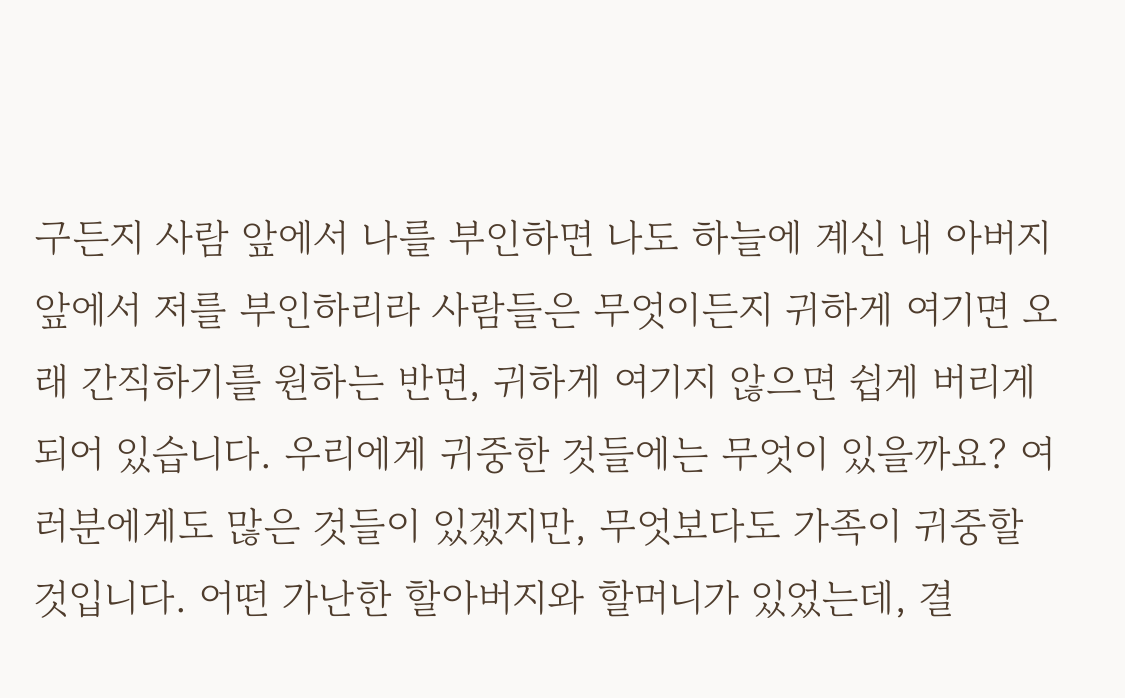구든지 사람 앞에서 나를 부인하면 나도 하늘에 계신 내 아버지 앞에서 저를 부인하리라 사람들은 무엇이든지 귀하게 여기면 오래 간직하기를 원하는 반면, 귀하게 여기지 않으면 쉽게 버리게 되어 있습니다. 우리에게 귀중한 것들에는 무엇이 있을까요? 여러분에게도 많은 것들이 있겠지만, 무엇보다도 가족이 귀중할 것입니다. 어떤 가난한 할아버지와 할머니가 있었는데, 결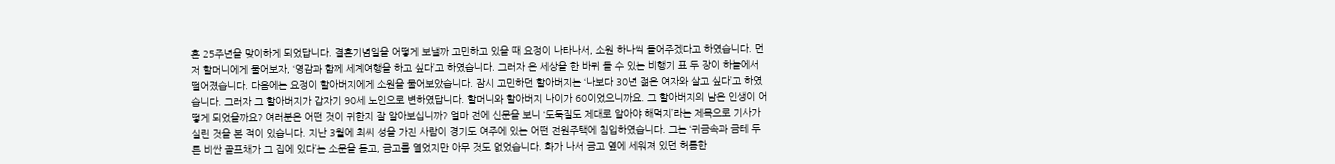혼 25주년을 맞이하게 되었답니다. 결혼기념일을 어떻게 보낼까 고민하고 있을 때 요정이 나타나서, 소원 하나씩 들어주겠다고 하였습니다. 먼저 할머니에게 물어보자, ‘영감과 함께 세계여행을 하고 싶다’고 하였습니다. 그러자 온 세상을 한 바퀴 돌 수 있는 비행기 표 두 장이 하늘에서 떨어졌습니다. 다음에는 요정이 할아버지에게 소원을 물어보았습니다. 잠시 고민하던 할아버지는 ‘나보다 30년 젊은 여자와 살고 싶다’고 하였습니다. 그러자 그 할아버지가 갑자기 90세 노인으로 변하였답니다. 할머니와 할아버지 나이가 60이었으니까요. 그 할아버지의 남은 인생이 어떻게 되었을까요? 여러분은 어떤 것이 귀한지 잘 알아보십니까? 얼마 전에 신문을 보니 ‘도둑질도 제대로 알아야 해먹지’라는 제목으로 기사가 실린 것을 본 적이 있습니다. 지난 3월에 최씨 성을 가진 사람이 경기도 여주에 있는 어떤 전원주택에 침입하였습니다. 그는 ‘귀금속과 금테 두른 비싼 골프채가 그 집에 있다’는 소문을 듣고, 금고를 열었지만 아무 것도 없었습니다. 화가 나서 금고 옆에 세워져 있던 허름한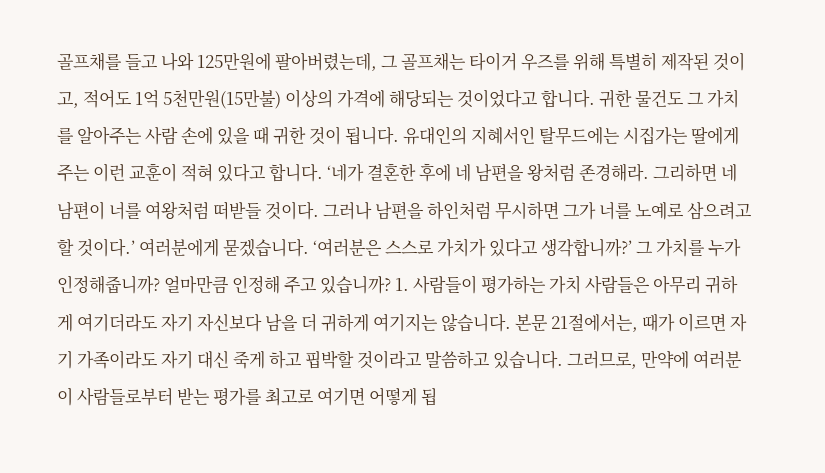골프채를 들고 나와 125만원에 팔아버렸는데, 그 골프채는 타이거 우즈를 위해 특별히 제작된 것이고, 적어도 1억 5천만원(15만불) 이상의 가격에 해당되는 것이었다고 합니다. 귀한 물건도 그 가치를 알아주는 사람 손에 있을 때 귀한 것이 됩니다. 유대인의 지혜서인 탈무드에는 시집가는 딸에게 주는 이런 교훈이 적혀 있다고 합니다. ‘네가 결혼한 후에 네 남편을 왕처럼 존경해라. 그리하면 네 남편이 너를 여왕처럼 떠받들 것이다. 그러나 남편을 하인처럼 무시하면 그가 너를 노예로 삼으려고 할 것이다.’ 여러분에게 묻겠습니다. ‘여러분은 스스로 가치가 있다고 생각합니까?’ 그 가치를 누가 인정해줍니까? 얼마만큼 인정해 주고 있습니까? 1. 사람들이 평가하는 가치 사람들은 아무리 귀하게 여기더라도 자기 자신보다 남을 더 귀하게 여기지는 않습니다. 본문 21절에서는, 때가 이르면 자기 가족이라도 자기 대신 죽게 하고 핍박할 것이라고 말씀하고 있습니다. 그러므로, 만약에 여러분이 사람들로부터 받는 평가를 최고로 여기면 어떻게 됩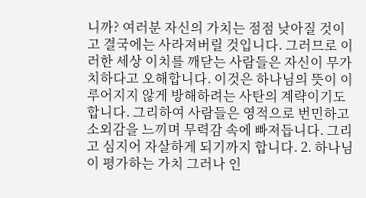니까? 여러분 자신의 가치는 점점 낮아질 것이고 결국에는 사라져버릴 것입니다. 그러므로 이러한 세상 이치를 깨닫는 사람들은 자신이 무가치하다고 오해합니다. 이것은 하나님의 뜻이 이루어지지 않게 방해하려는 사탄의 계략이기도 합니다. 그리하여 사람들은 영적으로 번민하고 소외감을 느끼며 무력감 속에 빠져듭니다. 그리고 심지어 자살하게 되기까지 합니다. 2. 하나님이 평가하는 가치 그러나 인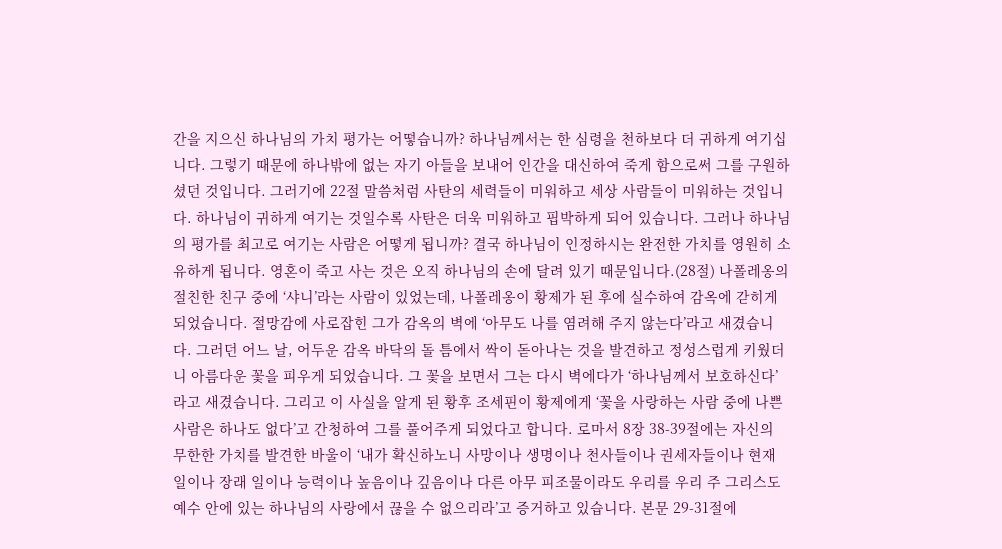간을 지으신 하나님의 가치 평가는 어떻습니까? 하나님께서는 한 심령을 천하보다 더 귀하게 여기십니다. 그렇기 때문에 하나밖에 없는 자기 아들을 보내어 인간을 대신하여 죽게 함으로써 그를 구원하셨던 것입니다. 그러기에 22절 말씀처럼 사탄의 세력들이 미워하고 세상 사람들이 미워하는 것입니다. 하나님이 귀하게 여기는 것일수록 사탄은 더욱 미워하고 핍박하게 되어 있습니다. 그러나 하나님의 평가를 최고로 여기는 사람은 어떻게 됩니까? 결국 하나님이 인정하시는 완전한 가치를 영원히 소유하게 됩니다. 영혼이 죽고 사는 것은 오직 하나님의 손에 달려 있기 때문입니다.(28절) 나폴레옹의 절친한 친구 중에 ‘샤니’라는 사람이 있었는데, 나폴레옹이 황제가 된 후에 실수하여 감옥에 갇히게 되었습니다. 절망감에 사로잡힌 그가 감옥의 벽에 ‘아무도 나를 염려해 주지 않는다’라고 새겼습니다. 그러던 어느 날, 어두운 감옥 바닥의 돌 틈에서 싹이 돋아나는 것을 발견하고 정성스럽게 키웠더니 아름다운 꽃을 피우게 되었습니다. 그 꽃을 보면서 그는 다시 벽에다가 ‘하나님께서 보호하신다’라고 새겼습니다. 그리고 이 사실을 알게 된 황후 조세핀이 황제에게 ‘꽃을 사랑하는 사람 중에 나쁜 사람은 하나도 없다’고 간청하여 그를 풀어주게 되었다고 합니다. 로마서 8장 38-39절에는 자신의 무한한 가치를 발견한 바울이 ‘내가 확신하노니 사망이나 생명이나 천사들이나 권세자들이나 현재 일이나 장래 일이나 능력이나 높음이나 깊음이나 다른 아무 피조물이라도 우리를 우리 주 그리스도 예수 안에 있는 하나님의 사랑에서 끊을 수 없으리라’고 증거하고 있습니다. 본문 29-31절에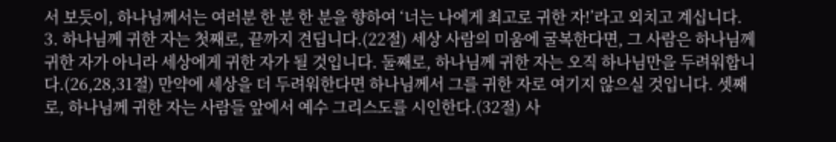서 보듯이, 하나님께서는 여러분 한 분 한 분을 향하여 ‘너는 나에게 최고로 귀한 자!’라고 외치고 계십니다. 3. 하나님께 귀한 자는 첫째로, 끝까지 견딥니다.(22절) 세상 사람의 미움에 굴복한다면, 그 사람은 하나님께 귀한 자가 아니라 세상에게 귀한 자가 될 것입니다. 둘째로, 하나님께 귀한 자는 오직 하나님만을 두려워합니다.(26,28,31절) 만약에 세상을 더 두려워한다면 하나님께서 그를 귀한 자로 여기지 않으실 것입니다. 셋째로, 하나님께 귀한 자는 사람들 앞에서 예수 그리스도를 시인한다.(32절) 사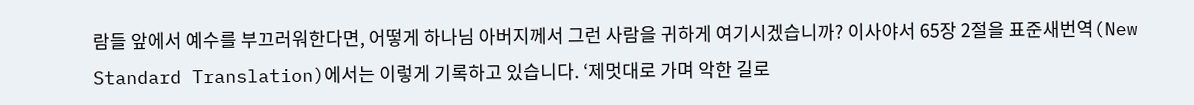람들 앞에서 예수를 부끄러워한다면, 어떻게 하나님 아버지께서 그런 사람을 귀하게 여기시겠습니까? 이사야서 65장 2절을 표준새번역(New Standard Translation)에서는 이렇게 기록하고 있습니다. ‘제멋대로 가며 악한 길로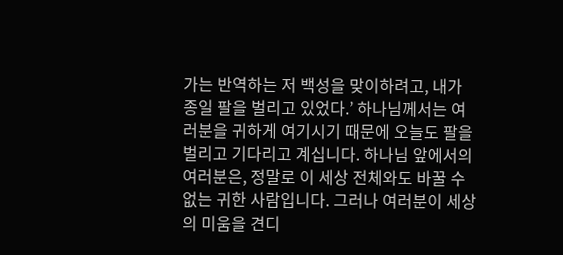가는 반역하는 저 백성을 맞이하려고, 내가 종일 팔을 벌리고 있었다.’ 하나님께서는 여러분을 귀하게 여기시기 때문에 오늘도 팔을 벌리고 기다리고 계십니다. 하나님 앞에서의 여러분은, 정말로 이 세상 전체와도 바꿀 수 없는 귀한 사람입니다. 그러나 여러분이 세상의 미움을 견디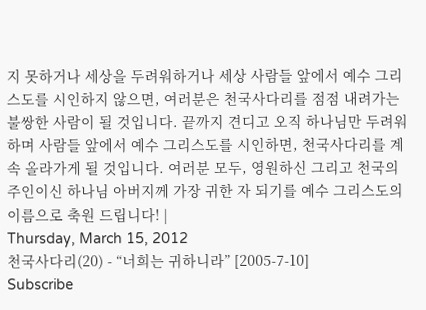지 못하거나 세상을 두려워하거나 세상 사람들 앞에서 예수 그리스도를 시인하지 않으면, 여러분은 천국사다리를 점점 내려가는 불쌍한 사람이 될 것입니다. 끝까지 견디고 오직 하나님만 두려워하며 사람들 앞에서 예수 그리스도를 시인하면, 천국사다리를 계속 올라가게 될 것입니다. 여러분 모두, 영원하신 그리고 천국의 주인이신 하나님 아버지께 가장 귀한 자 되기를 예수 그리스도의 이름으로 축원 드립니다! |
Thursday, March 15, 2012
천국사다리(20) - “너희는 귀하니라” [2005-7-10]
Subscribe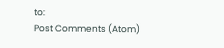to:
Post Comments (Atom)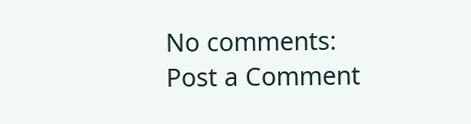No comments:
Post a Comment